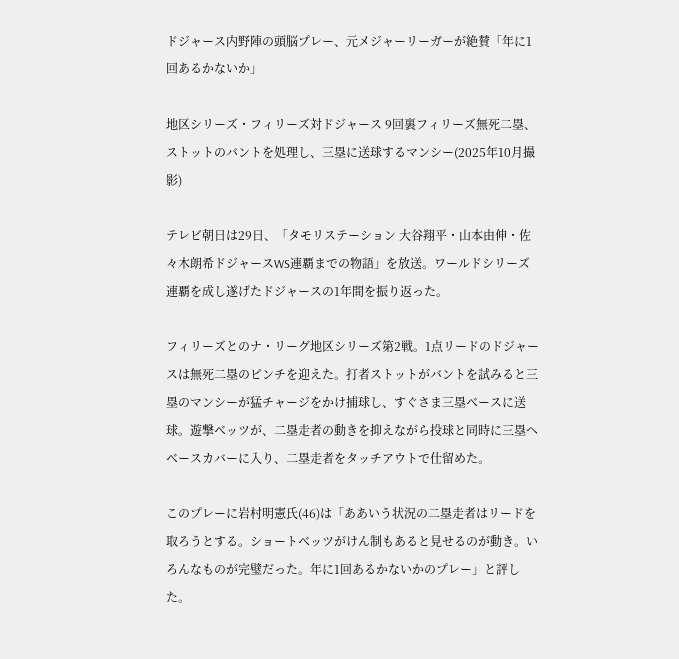ドジャース内野陣の頭脳プレー、元メジャーリーガーが絶賛「年に1回あるかないか」

地区シリーズ・フィリーズ対ドジャース 9回裏フィリーズ無死二塁、ストットのバントを処理し、三塁に送球するマンシー(2025年10月撮影)

テレビ朝日は29日、「タモリステーション 大谷翔平・山本由伸・佐々木朗希ドジャースWS連覇までの物語」を放送。ワールドシリーズ連覇を成し遂げたドジャースの1年間を振り返った。

フィリーズとのナ・リーグ地区シリーズ第2戦。1点リードのドジャースは無死二塁のピンチを迎えた。打者ストットがバントを試みると三塁のマンシーが猛チャージをかけ捕球し、すぐさま三塁ベースに送球。遊撃ベッツが、二塁走者の動きを抑えながら投球と同時に三塁へベースカバーに入り、二塁走者をタッチアウトで仕留めた。

このプレーに岩村明憲氏(46)は「ああいう状況の二塁走者はリードを取ろうとする。ショートベッツがけん制もあると見せるのが動き。いろんなものが完璧だった。年に1回あるかないかのプレー」と評した。